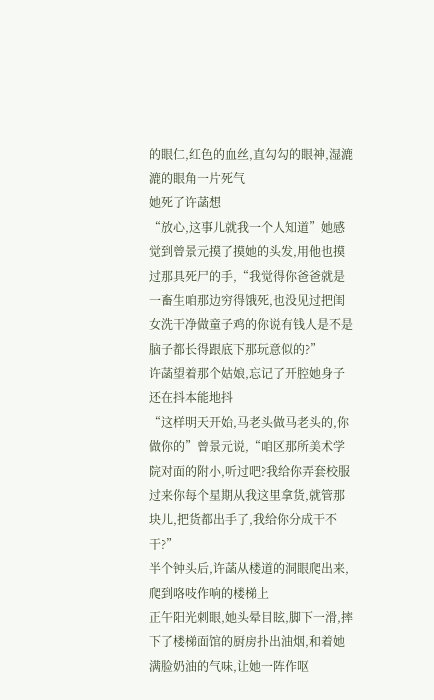的眼仁,红色的血丝,直勾勾的眼神,湿漉漉的眼角一片死气
她死了许菡想
“放心,这事儿就我一个人知道”她感觉到曾景元摸了摸她的头发,用他也摸过那具死尸的手,“我觉得你爸爸就是一畜生咱那边穷得饿死,也没见过把闺女洗干净做童子鸡的你说有钱人是不是脑子都长得跟底下那玩意似的?”
许菡望着那个姑娘,忘记了开腔她身子还在抖本能地抖
“这样明天开始,马老头做马老头的,你做你的”曾景元说,“咱区那所美术学院对面的附小,听过吧?我给你弄套校服过来你每个星期从我这里拿货,就管那块儿,把货都出手了,我给你分成干不干?”
半个钟头后,许菡从楼道的洞眼爬出来,爬到咯吱作响的楼梯上
正午阳光刺眼,她头晕目眩,脚下一滑,摔下了楼梯面馆的厨房扑出油烟,和着她满脸奶油的气味,让她一阵作呕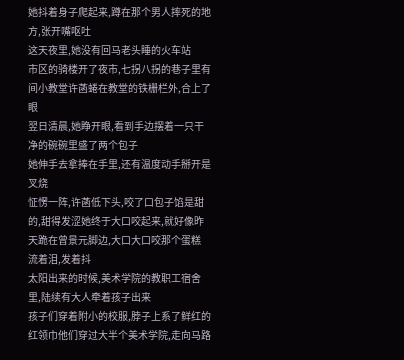她抖着身子爬起来,蹲在那个男人摔死的地方,张开嘴呕吐
这天夜里,她没有回马老头睡的火车站
市区的骑楼开了夜市,七拐八拐的巷子里有间小教堂许菡蜷在教堂的铁栅栏外,合上了眼
翌日清晨,她睁开眼,看到手边摆着一只干净的碗碗里盛了两个包子
她伸手去拿捧在手里,还有温度动手掰开是叉烧
怔愣一阵,许菡低下头,咬了口包子馅是甜的,甜得发涩她终于大口咬起来,就好像昨天跪在曾景元脚边,大口大口咬那个蛋糕
流着泪,发着抖
太阳出来的时候,美术学院的教职工宿舍里,陆续有大人牵着孩子出来
孩子们穿着附小的校服,脖子上系了鲜红的红领巾他们穿过大半个美术学院,走向马路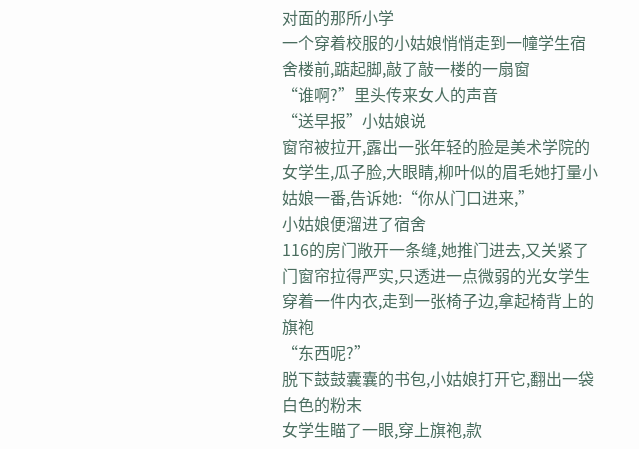对面的那所小学
一个穿着校服的小姑娘悄悄走到一幢学生宿舍楼前,踮起脚,敲了敲一楼的一扇窗
“谁啊?”里头传来女人的声音
“送早报”小姑娘说
窗帘被拉开,露出一张年轻的脸是美术学院的女学生,瓜子脸,大眼睛,柳叶似的眉毛她打量小姑娘一番,告诉她:“你从门口进来,”
小姑娘便溜进了宿舍
116的房门敞开一条缝,她推门进去,又关紧了门窗帘拉得严实,只透进一点微弱的光女学生穿着一件内衣,走到一张椅子边,拿起椅背上的旗袍
“东西呢?”
脱下鼓鼓囊囊的书包,小姑娘打开它,翻出一袋白色的粉末
女学生瞄了一眼,穿上旗袍,款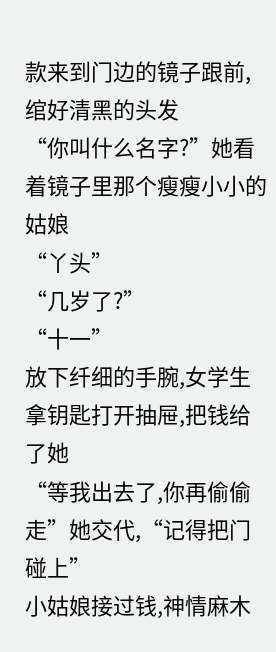款来到门边的镜子跟前,绾好清黑的头发
“你叫什么名字?”她看着镜子里那个瘦瘦小小的姑娘
“丫头”
“几岁了?”
“十一”
放下纤细的手腕,女学生拿钥匙打开抽屉,把钱给了她
“等我出去了,你再偷偷走”她交代,“记得把门碰上”
小姑娘接过钱,神情麻木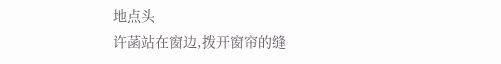地点头
许菡站在窗边,拨开窗帘的缝